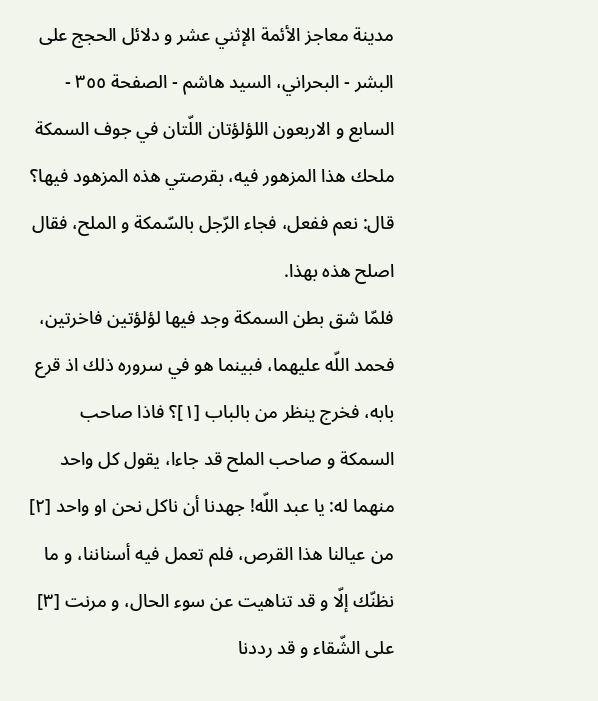مدينة معاجز الأئمة الإثني عشر و دلائل الحجج على البشر - البحراني، السيد هاشم - الصفحة ٣٥٥ - السابع و الاربعون اللؤلؤتان اللّتان في جوف السمكة
ملحك هذا المزهور فيه، بقرصتي هذه المزهود فيها؟
قال: نعم ففعل، فجاء الرّجل بالسّمكة و الملح، فقال اصلح هذه بهذا.
فلمّا شق بطن السمكة وجد فيها لؤلؤتين فاخرتين، فحمد اللّه عليهما، فبينما هو في سروره ذلك اذ قرع بابه، فخرج ينظر من بالباب [١]؟ فاذا صاحب السمكة و صاحب الملح قد جاءا، يقول كل واحد منهما له: يا عبد اللّه! جهدنا أن ناكل نحن او واحد [٢] من عيالنا هذا القرص، فلم تعمل فيه أسناننا، و ما نظنّك إلّا و قد تناهيت عن سوء الحال، و مرنت [٣] على الشّقاء و قد رددنا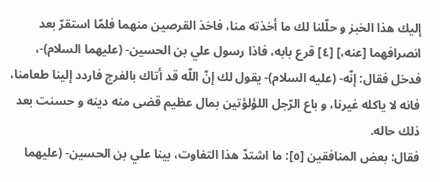إليك هذا الخبز و حلّلنا لك ما أخذته منا، فاخذ القرصين منهما فلمّا استقرّ بعد انصرافهما [عنه،] [٤] قرع بابه، فاذا رسول علي بن الحسين- (عليهما السلام)-، فدخل فقال: إنّه- (عليه السلام)- يقول لك إنّ اللّه قد أتاك بالفرج فاردد إلينا طعامنا، فانه لا ياكله غيرنا، و باع الرّجل اللؤلؤتين بمال عظيم قضى منه دينه و حسنت بعد ذلك حاله.
فقال: بعض المنافقين [٥]: ما اشتدّ هذا التفاوت، بينا علي بن الحسين- (عليهما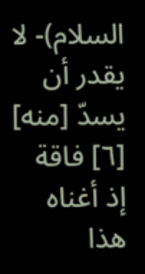السلام)- لا يقدر أن يسدّ [منه] [٦] فاقة إذ أغناه هذا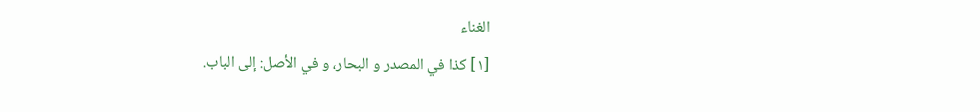الغناء
[١] كذا في المصدر و البحار، و في الأصل: إلى الباب.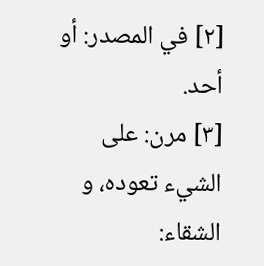[٢] في المصدر: أو أحد.
[٣] مرن: على الشيء تعوده، و الشقاء: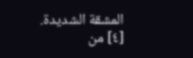المشقة الشديدة.
[٤] من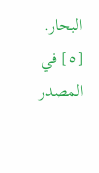البحار.
[٥] في المصدر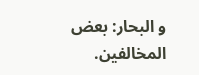و البحار: بعض المخالفين.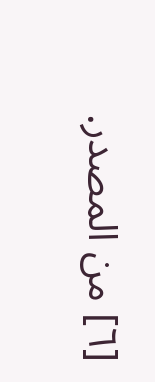[٦] من المصدر.